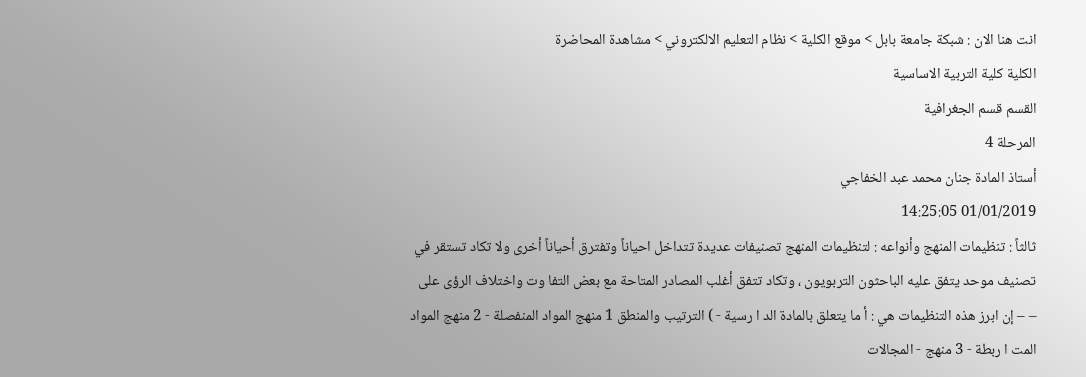انت هنا الان : شبكة جامعة بابل > موقع الكلية > نظام التعليم الالكتروني > مشاهدة المحاضرة
الكلية كلية التربية الاساسية
القسم قسم الجغرافية
المرحلة 4
أستاذ المادة جنان محمد عبد الخفاجي
01/01/2019 14:25:05
ثالثاً : تنظيمات المنهج وأنواعه : لتنظيمات المنهج تصنيفات عديدة تتداخل احياناً وتفترق أحياناً أخرى ولا تكاد تستقر في تصنيف موحد يتفق عليه الباحثون التربويون ، وتكاد تتفق أغلب المصادر المتاحة مع بعض التفا وت واختلاف الرؤى على – – إن ابرز هذه التنظيمات هي : أ ما يتعلق بالمادة الد ا رسية - ) الترتيب والمنطق 1 منهج المواد المنفصلة - 2 منهج المواد المت ا ربطة - 3 منهج - المجالات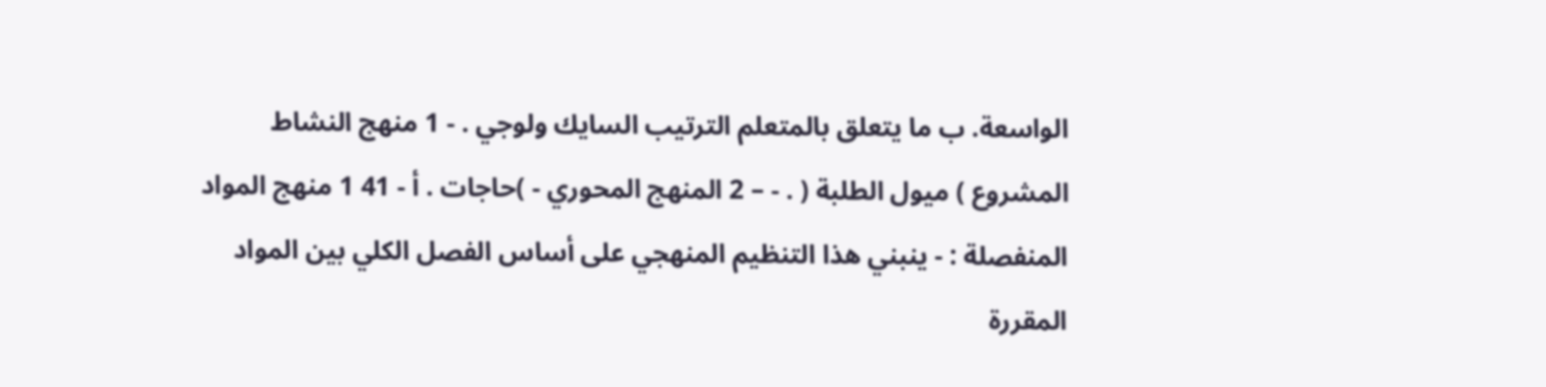الواسعة. ب ما يتعلق بالمتعلم الترتيب السايك ولوجي . - 1 منهج النشاط المشروع ) ميول الطلبة ( . - – 2 المنهج المحوري - )حاجات . أ - 41 1 منهج المواد المنفصلة : - ينبني هذا التنظيم المنهجي على أساس الفصل الكلي بين المواد المقررة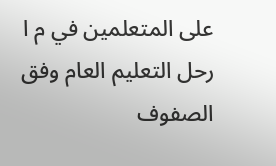على المتعلمين في م ا رحل التعليم العام وفق الصفوف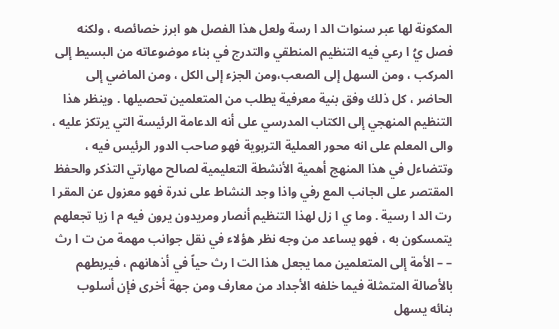المكونة لها عبر سنوات الد ا رسة ولعل هذا الفصل هو ابرز خصائصه ، ولكنه فصل يُ ا رعي فيه التنظيم المنطقي والتدرج في بناء موضوعاته من البسيط إلى المركب ، ومن السهل إلى الصعب،ومن الجزء إلى الكل ، ومن الماضي إلى الحاضر ، كل ذلك وفق بنية معرفية يطلب من المتعلمين تحصيلها . وينظر هذا التنظيم المنهجي إلى الكتاب المدرسي على أنه الدعامة الرئيسة التي يرتكز عليه ، والى المعلم على انه محور العملية التربوية فهو صاحب الدور الرئيس فيه ، وتتضاءل في هذا المنهج أهمية الأنشطة التعليمية لصالح مهارتي التذكر والحفظ المقتصر على الجانب المع رفي واذا وجد النشاط على ندرة فهو معزول عن المقر ا رت الد ا رسية . وما ي ا زل لهذا التنظيم أنصار ومريدون يرون فيه م ا زيا تجعلهم يتمسكون به ، فهو يساعد من وجه نظر هؤلاء في نقل جوانب مهمة من ت ا رث – – الأمة إلى المتعلمين مما يجعل هذا الت ا رث حياً في أذهانهم ، فيربطهم بالأصالة المتمثلة فيما خلفه الأجداد من معارف ومن جهة أخرى فإن أسلوب بنائه يسهل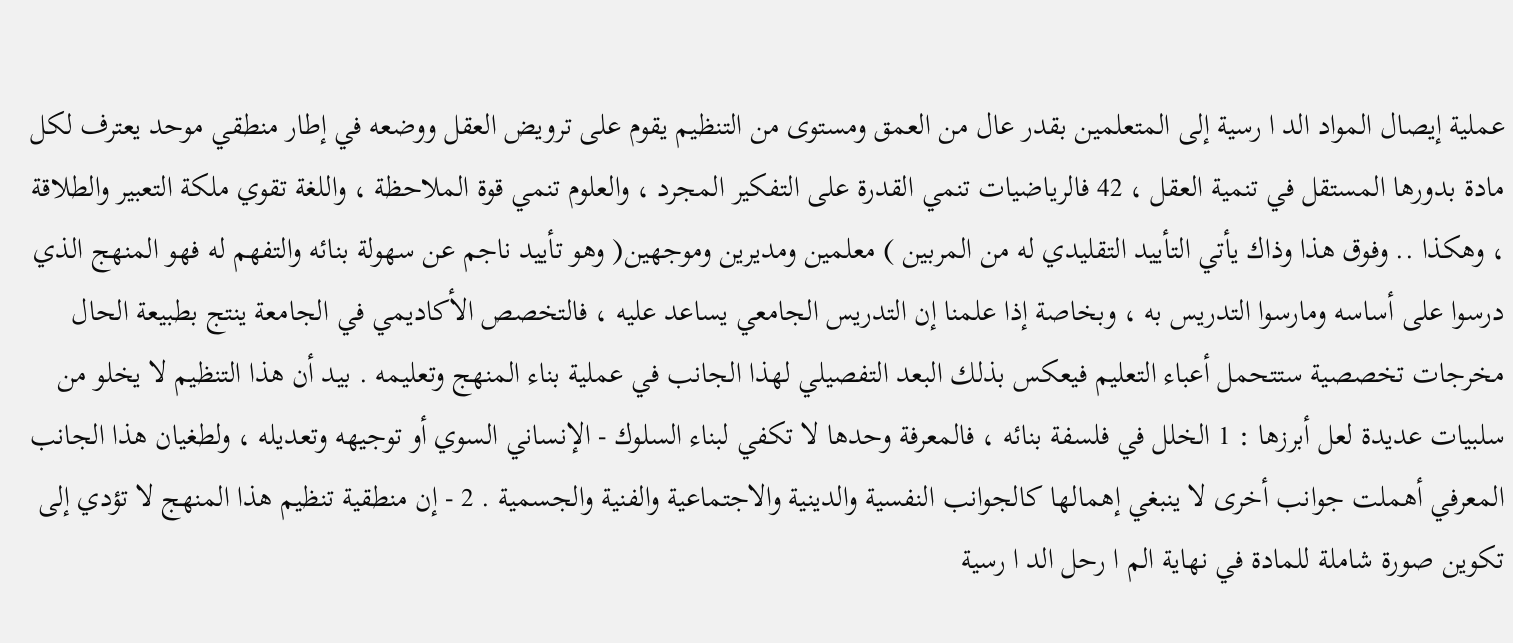عملية إيصال المواد الد ا رسية إلى المتعلمين بقدر عال من العمق ومستوى من التنظيم يقوم على ترويض العقل ووضعه في إطار منطقي موحد يعترف لكل مادة بدورها المستقل في تنمية العقل ، 42 فالرياضيات تنمي القدرة على التفكير المجرد ، والعلوم تنمي قوة الملاحظة ، واللغة تقوي ملكة التعبير والطلاقة ، وهكذا .. وفوق هذا وذاك يأتي التأييد التقليدي له من المربين ) معلمين ومديرين وموجهين( وهو تأييد ناجم عن سهولة بنائه والتفهم له فهو المنهج الذي درسوا على أساسه ومارسوا التدريس به ، وبخاصة إذا علمنا إن التدريس الجامعي يساعد عليه ، فالتخصص الأكاديمي في الجامعة ينتج بطبيعة الحال مخرجات تخصصية ستتحمل أعباء التعليم فيعكس بذلك البعد التفصيلي لهذا الجانب في عملية بناء المنهج وتعليمه . بيد أن هذا التنظيم لا يخلو من سلبيات عديدة لعل أبرزها : 1 الخلل في فلسفة بنائه ، فالمعرفة وحدها لا تكفي لبناء السلوك - الإنساني السوي أو توجيهه وتعديله ، ولطغيان هذا الجانب المعرفي أهملت جوانب أخرى لا ينبغي إهمالها كالجوانب النفسية والدينية والاجتماعية والفنية والجسمية . 2 - إن منطقية تنظيم هذا المنهج لا تؤدي إلى تكوين صورة شاملة للمادة في نهاية الم ا رحل الد ا رسية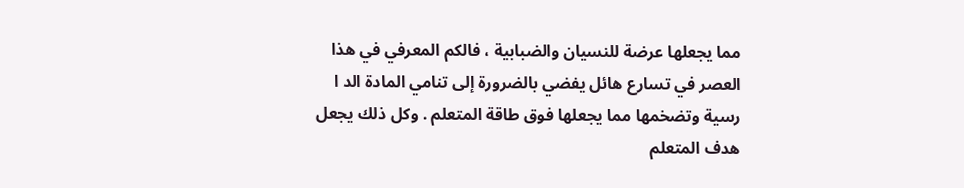مما يجعلها عرضة للنسيان والضبابية ، فالكم المعرفي في هذا العصر في تسارع هائل يفضي بالضرورة إلى تنامي المادة الد ا رسية وتضخمها مما يجعلها فوق طاقة المتعلم . وكل ذلك يجعل هدف المتعلم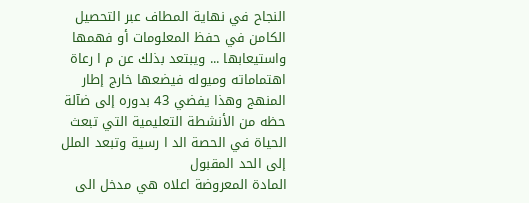النجاح في نهاية المطاف عبر التحصيل الكامن في حفظ المعلومات أو فهمها واستيعابها ... ويبتعد بذلك عن م ا رعاة اهتماماته وميوله فيضعها خارج إطار المنهج وهذا يفضي 43 بدوره إلى ضآلة حظه من الأنشطة التعليمية التي تبعث الحياة في الحصة الد ا رسية وتبعد الملل إلى الحد المقبول
المادة المعروضة اعلاه هي مدخل الى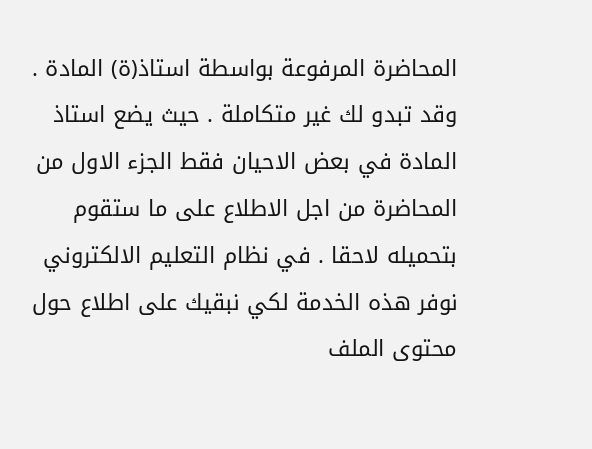المحاضرة المرفوعة بواسطة استاذ(ة) المادة . وقد تبدو لك غير متكاملة . حيث يضع استاذ المادة في بعض الاحيان فقط الجزء الاول من المحاضرة من اجل الاطلاع على ما ستقوم بتحميله لاحقا . في نظام التعليم الالكتروني نوفر هذه الخدمة لكي نبقيك على اطلاع حول محتوى الملف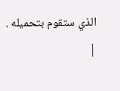الذي ستقوم بتحميله .
|